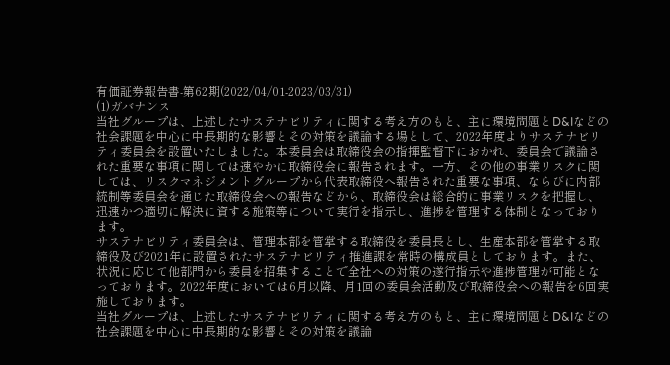有価証券報告書-第62期(2022/04/01-2023/03/31)
(1)ガバナンス
当社グループは、上述したサステナビリティに関する考え方のもと、主に環境問題とD&Iなどの社会課題を中心に中長期的な影響とその対策を議論する場として、2022年度よりサステナビリティ委員会を設置いたしました。本委員会は取締役会の指揮監督下におかれ、委員会で議論された重要な事項に関しては速やかに取締役会に報告されます。一方、その他の事業リスクに関しては、リスクマネジメントグループから代表取締役へ報告された重要な事項、ならびに内部統制等委員会を通じた取締役会への報告などから、取締役会は総合的に事業リスクを把握し、迅速かつ適切に解決に資する施策等について実行を指示し、進捗を管理する体制となっております。
サステナビリティ委員会は、管理本部を管掌する取締役を委員長とし、生産本部を管掌する取締役及び2021年に設置されたサステナビリティ推進課を常時の構成員としております。また、状況に応じて他部門から委員を招集することで全社への対策の遂行指示や進捗管理が可能となっております。2022年度においては6月以降、月1回の委員会活動及び取締役会への報告を6回実施しております。
当社グループは、上述したサステナビリティに関する考え方のもと、主に環境問題とD&Iなどの社会課題を中心に中長期的な影響とその対策を議論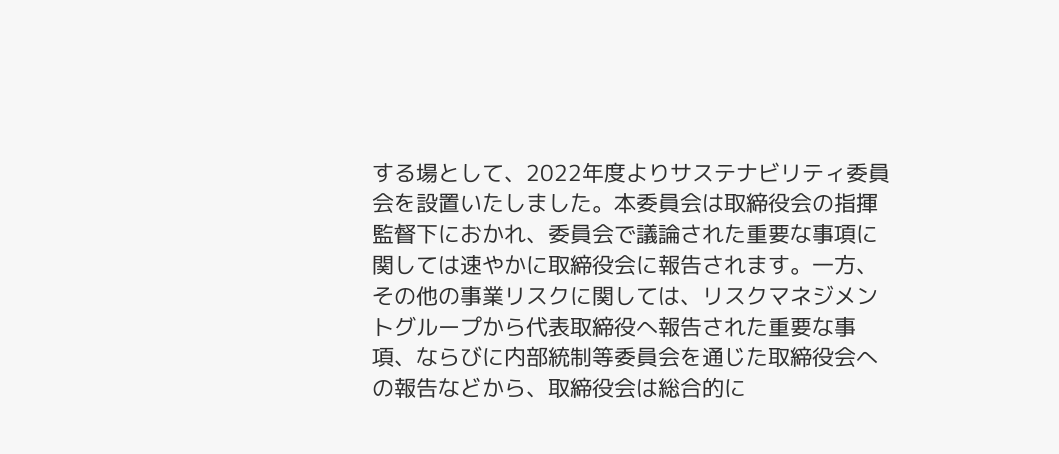する場として、2022年度よりサステナビリティ委員会を設置いたしました。本委員会は取締役会の指揮監督下におかれ、委員会で議論された重要な事項に関しては速やかに取締役会に報告されます。一方、その他の事業リスクに関しては、リスクマネジメントグループから代表取締役へ報告された重要な事項、ならびに内部統制等委員会を通じた取締役会への報告などから、取締役会は総合的に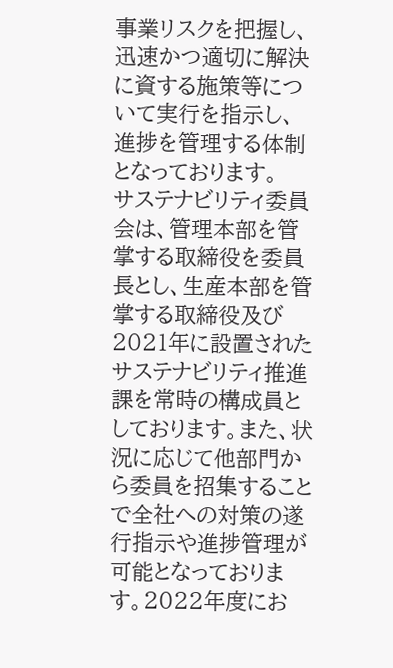事業リスクを把握し、迅速かつ適切に解決に資する施策等について実行を指示し、進捗を管理する体制となっております。
サステナビリティ委員会は、管理本部を管掌する取締役を委員長とし、生産本部を管掌する取締役及び2021年に設置されたサステナビリティ推進課を常時の構成員としております。また、状況に応じて他部門から委員を招集することで全社への対策の遂行指示や進捗管理が可能となっております。2022年度にお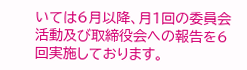いては6月以降、月1回の委員会活動及び取締役会への報告を6回実施しております。